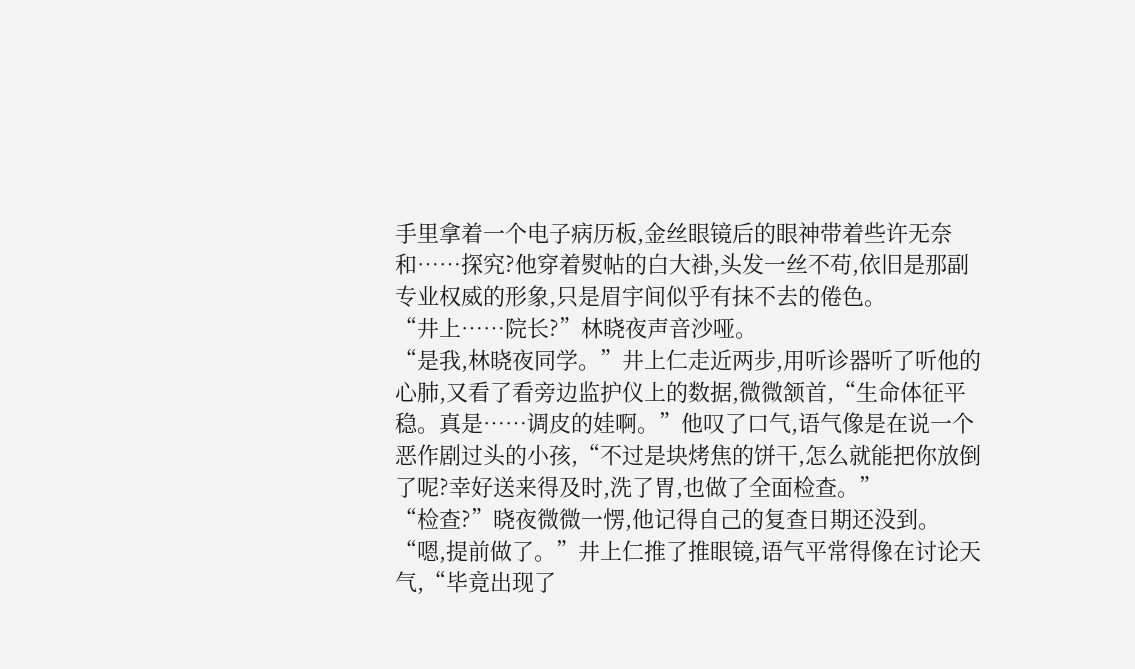手里拿着一个电子病历板,金丝眼镜后的眼神带着些许无奈和……探究?他穿着熨帖的白大褂,头发一丝不苟,依旧是那副专业权威的形象,只是眉宇间似乎有抹不去的倦色。
“井上……院长?”林晓夜声音沙哑。
“是我,林晓夜同学。”井上仁走近两步,用听诊器听了听他的心肺,又看了看旁边监护仪上的数据,微微颔首,“生命体征平稳。真是……调皮的娃啊。”他叹了口气,语气像是在说一个恶作剧过头的小孩,“不过是块烤焦的饼干,怎么就能把你放倒了呢?幸好送来得及时,洗了胃,也做了全面检查。”
“检查?”晓夜微微一愣,他记得自己的复查日期还没到。
“嗯,提前做了。”井上仁推了推眼镜,语气平常得像在讨论天气,“毕竟出现了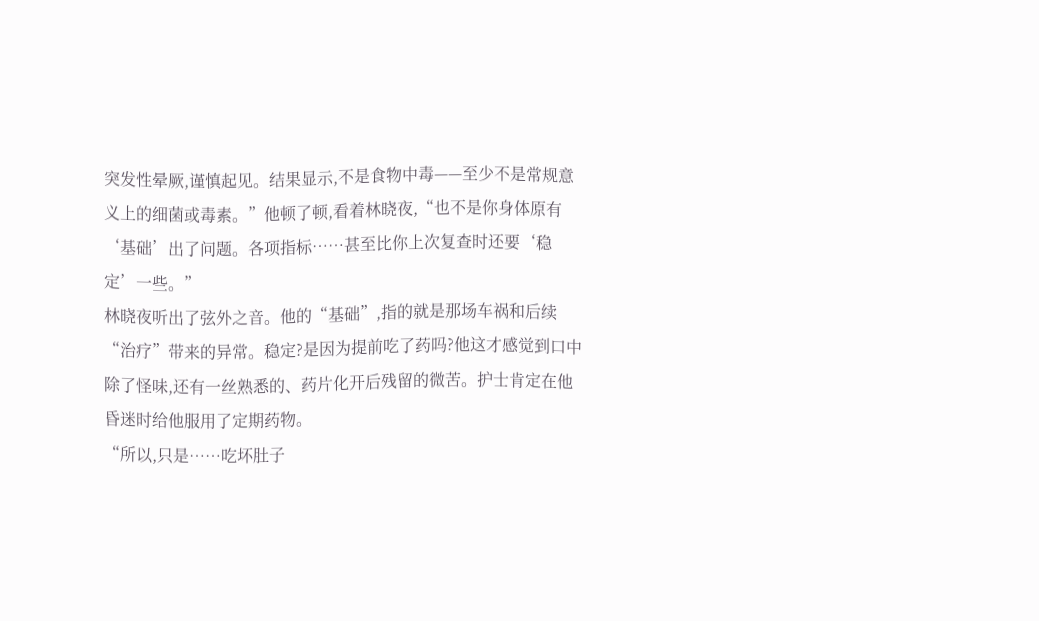突发性晕厥,谨慎起见。结果显示,不是食物中毒——至少不是常规意义上的细菌或毒素。”他顿了顿,看着林晓夜,“也不是你身体原有‘基础’出了问题。各项指标……甚至比你上次复查时还要‘稳定’一些。”
林晓夜听出了弦外之音。他的“基础”,指的就是那场车祸和后续“治疗”带来的异常。稳定?是因为提前吃了药吗?他这才感觉到口中除了怪味,还有一丝熟悉的、药片化开后残留的微苦。护士肯定在他昏迷时给他服用了定期药物。
“所以,只是……吃坏肚子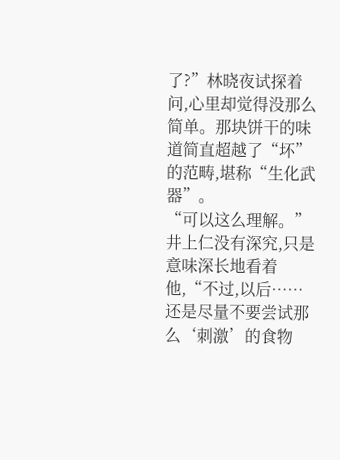了?”林晓夜试探着问,心里却觉得没那么简单。那块饼干的味道简直超越了“坏”的范畴,堪称“生化武器”。
“可以这么理解。”井上仁没有深究,只是意味深长地看着他,“不过,以后……还是尽量不要尝试那么‘刺激’的食物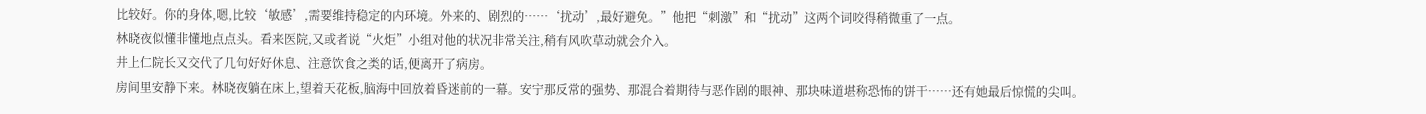比较好。你的身体,嗯,比较‘敏感’,需要维持稳定的内环境。外来的、剧烈的……‘扰动’,最好避免。”他把“刺激”和“扰动”这两个词咬得稍微重了一点。
林晓夜似懂非懂地点点头。看来医院,又或者说“火炬”小组对他的状况非常关注,稍有风吹草动就会介入。
井上仁院长又交代了几句好好休息、注意饮食之类的话,便离开了病房。
房间里安静下来。林晓夜躺在床上,望着天花板,脑海中回放着昏迷前的一幕。安宁那反常的强势、那混合着期待与恶作剧的眼神、那块味道堪称恐怖的饼干……还有她最后惊慌的尖叫。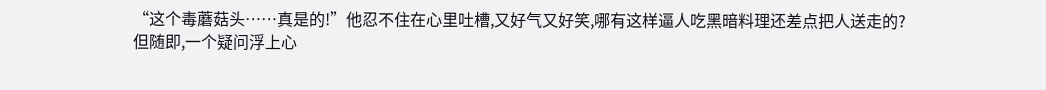“这个毒蘑菇头……真是的!”他忍不住在心里吐槽,又好气又好笑,哪有这样逼人吃黑暗料理还差点把人送走的?
但随即,一个疑问浮上心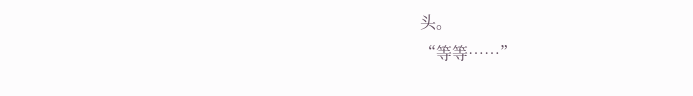头。
“等等……”